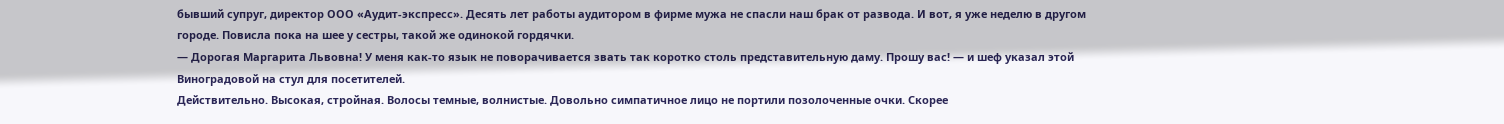бывший супруг, директор ООО «Аудит-экспресс». Десять лет работы аудитором в фирме мужа не спасли наш брак от развода. И вот, я уже неделю в другом городе. Повисла пока на шее у сестры, такой же одинокой гордячки.
— Дорогая Маргарита Львовна! У меня как-то язык не поворачивается звать так коротко столь представительную даму. Прошу вас! — и шеф указал этой Виноградовой на стул для посетителей.
Действительно. Высокая, стройная. Волосы темные, волнистые. Довольно симпатичное лицо не портили позолоченные очки. Скорее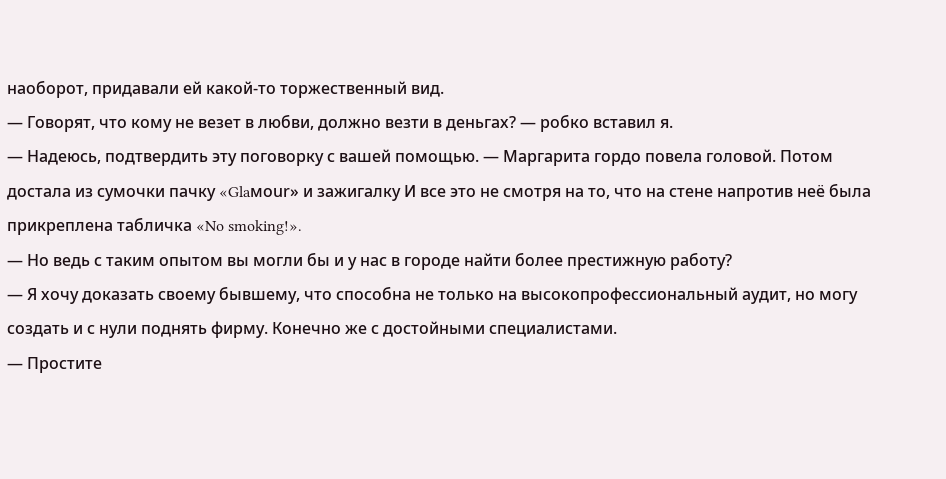наоборот, придавали ей какой-то торжественный вид.
— Говорят, что кому не везет в любви, должно везти в деньгах? — робко вставил я.
— Надеюсь, подтвердить эту поговорку с вашей помощью. — Маргарита гордо повела головой. Потом достала из сумочки пачку «Glaмоur» и зажигалку И все это не смотря на то, что на стене напротив неё была прикреплена табличка «No smoking!».
— Но ведь с таким опытом вы могли бы и у нас в городе найти более престижную работу?
— Я хочу доказать своему бывшему, что способна не только на высокопрофессиональный аудит, но могу создать и с нули поднять фирму. Конечно же с достойными специалистами.
— Простите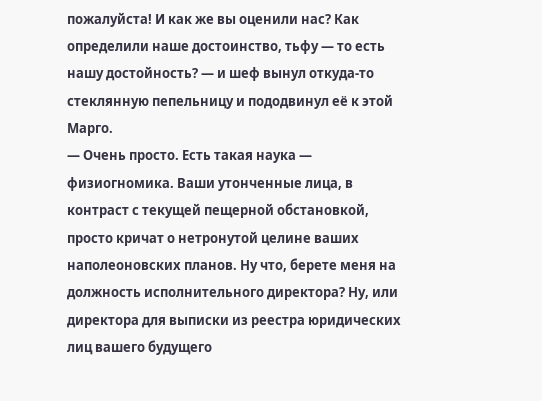пожалуйста! И как же вы оценили нас? Как определили наше достоинство, тьфу — то есть нашу достойность? — и шеф вынул откуда-то стеклянную пепельницу и пододвинул её к этой Марго.
— Очень просто. Есть такая наука — физиогномика. Ваши утонченные лица, в контраст с текущей пещерной обстановкой, просто кричат о нетронутой целине ваших наполеоновских планов. Ну что, берете меня на должность исполнительного директора? Ну, или директора для выписки из реестра юридических лиц вашего будущего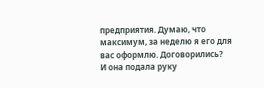предприятия. Думаю, что максимум, за неделю я его для вас оформлю. Договорились?
И она подала руку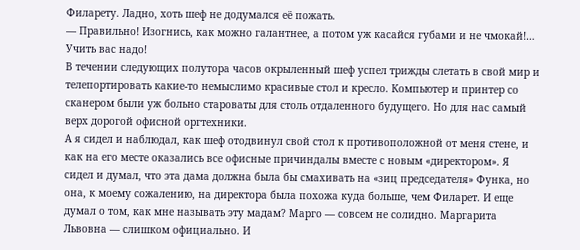Филарету. Ладно, хоть шеф не додумался её пожать.
— Правильно! Изогнись, как можно галантнее, а потом уж касайся губами и не чмокай!… Учить вас надо!
В течении следующих полутора часов окрыленный шеф успел трижды слетать в свой мир и телепортировать какие-то немыслимо красивые стол и кресло. Компьютер и принтер со сканером были уж больно староваты для столь отдаленного будущего. Но для нас самый верх дорогой офисной оргтехники.
А я сидел и наблюдал, как шеф отодвинул свой стол к противоположной от меня стене, и как на его месте оказались все офисные причиндалы вместе с новым «директором». Я сидел и думал, что эта дама должна была бы смахивать на «зиц председателя» Функа, но она, к моему сожалению, на директора была похожа куда больше, чем Филарет. И еще думал о том, как мне называть эту мадам? Марго — совсем не солидно. Маргарита Львовна — слишком официально. И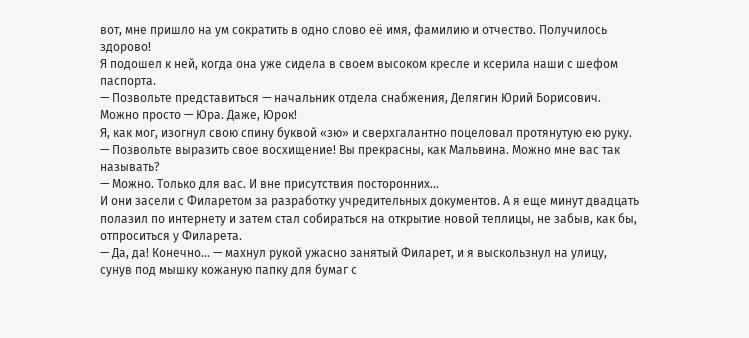вот, мне пришло на ум сократить в одно слово её имя, фамилию и отчество. Получилось здорово!
Я подошел к ней, когда она уже сидела в своем высоком кресле и ксерила наши с шефом паспорта.
— Позвольте представиться — начальник отдела снабжения, Делягин Юрий Борисович. Можно просто — Юра. Даже, Юрок!
Я, как мог, изогнул свою спину буквой «зю» и сверхгалантно поцеловал протянутую ею руку.
— Позвольте выразить свое восхищение! Вы прекрасны, как Мальвина. Можно мне вас так называть?
— Можно. Только для вас. И вне присутствия посторонних…
И они засели с Филаретом за разработку учредительных документов. А я еще минут двадцать полазил по интернету и затем стал собираться на открытие новой теплицы, не забыв, как бы, отпроситься у Филарета.
— Да, да! Конечно… — махнул рукой ужасно занятый Филарет, и я выскользнул на улицу, сунув под мышку кожаную папку для бумаг с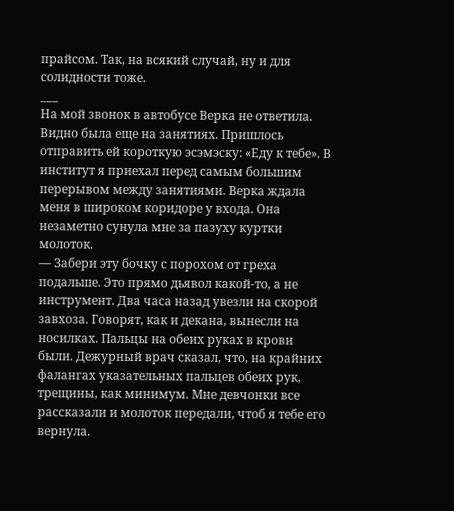прайсом. Так, на всякий случай, ну и для солидности тоже.
___
На мой звонок в автобусе Верка не ответила. Видно была еще на занятиях. Пришлось отправить ей короткую эсэмэску: «Еду к тебе». В институт я приехал перед самым большим перерывом между занятиями. Верка ждала меня в широком коридоре у входа. Она незаметно сунула мне за пазуху куртки молоток.
— Забери эту бочку с порохом от греха подальше. Это прямо дьявол какой-то, а не инструмент. Два часа назад увезли на скорой завхоза. Говорят, как и декана, вынесли на носилках. Пальцы на обеих руках в крови были. Дежурный врач сказал, что, на крайних фалангах указательных пальцев обеих рук, трещины, как минимум. Мне девчонки все рассказали и молоток передали, чтоб я тебе его вернула.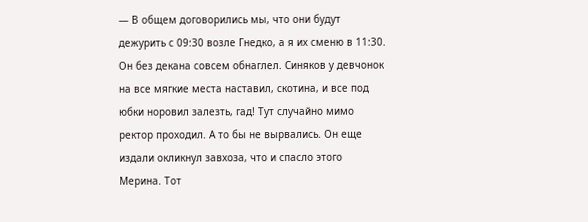— В общем договорились мы, что они будут дежурить с 09:30 возле Гнедко, а я их сменю в 11:30. Он без декана совсем обнаглел. Синяков у девчонок на все мягкие места наставил, скотина, и все под юбки норовил залезть, гад! Тут случайно мимо ректор проходил. А то бы не вырвались. Он еще издали окликнул завхоза, что и спасло этого Мерина. Тот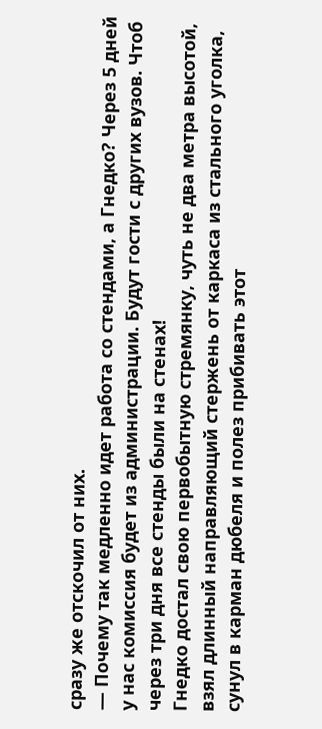сразу же отскочил от них.
— Почему так медленно идет работа со стендами, а Гнедко? Через 5 дней у нас комиссия будет из администрации. Будут гости с других вузов. Чтоб через три дня все стенды были на стенах!
Гнедко достал свою первобытную стремянку, чуть не два метра высотой, взял длинный направляющий стержень от каркаса из стального уголка, сунул в карман дюбеля и полез прибивать этот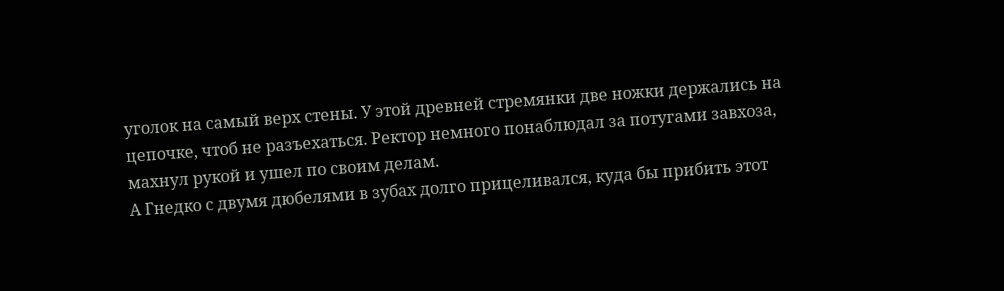уголок на самый верх стены. У этой древней стремянки две ножки держались на цепочке, чтоб не разъехаться. Ректор немного понаблюдал за потугами завхоза, махнул рукой и ушел по своим делам.
А Гнедко с двумя дюбелями в зубах долго прицеливался, куда бы прибить этот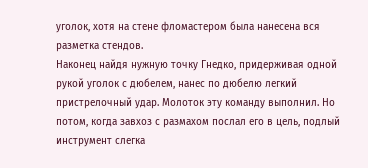уголок, хотя на стене фломастером была нанесена вся разметка стендов.
Наконец найдя нужную точку Гнедко, придерживая одной рукой уголок с дюбелем, нанес по дюбелю легкий пристрелочный удар. Молоток эту команду выполнил. Но потом, когда завхоз с размахом послал его в цель, подлый инструмент слегка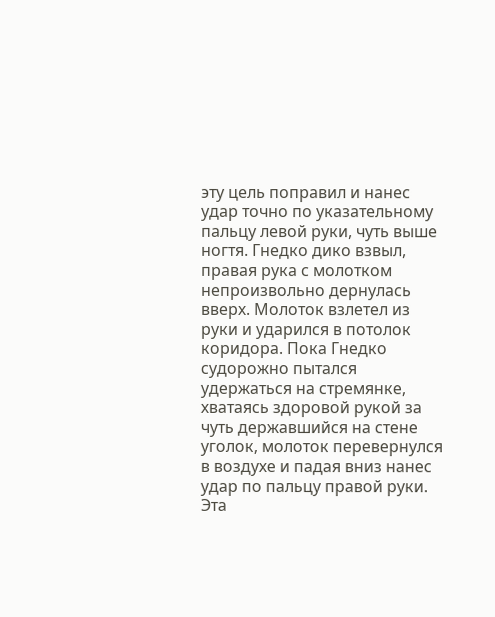эту цель поправил и нанес удар точно по указательному пальцу левой руки, чуть выше ногтя. Гнедко дико взвыл, правая рука с молотком непроизвольно дернулась вверх. Молоток взлетел из руки и ударился в потолок коридора. Пока Гнедко судорожно пытался удержаться на стремянке, хватаясь здоровой рукой за чуть державшийся на стене уголок, молоток перевернулся в воздухе и падая вниз нанес удар по пальцу правой руки. Эта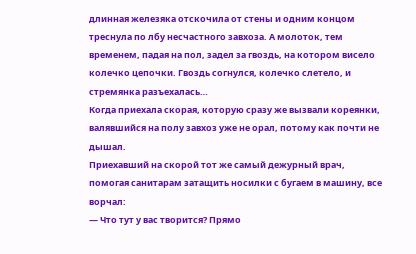длинная железяка отскочила от стены и одним концом треснула по лбу несчастного завхоза. А молоток, тем временем, падая на пол, задел за гвоздь, на котором висело колечко цепочки. Гвоздь согнулся, колечко слетело, и стремянка разъехалась…
Когда приехала скорая, которую сразу же вызвали кореянки, валявшийся на полу завхоз уже не орал, потому как почти не дышал.
Приехавший на скорой тот же самый дежурный врач, помогая санитарам затащить носилки с бугаем в машину, все ворчал:
— Что тут у вас творится? Прямо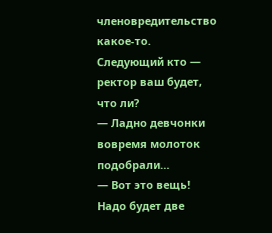членовредительство какое-то. Следующий кто — ректор ваш будет, что ли?
— Ладно девчонки вовремя молоток подобрали…
— Вот это вещь! Надо будет две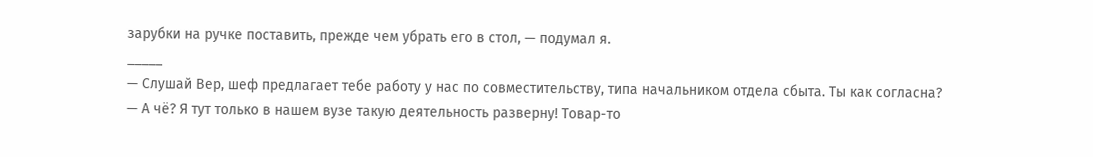зарубки на ручке поставить, прежде чем убрать его в стол, — подумал я.
_____
— Слушай Вер, шеф предлагает тебе работу у нас по совместительству, типа начальником отдела сбыта. Ты как согласна?
— А чё? Я тут только в нашем вузе такую деятельность разверну! Товар-то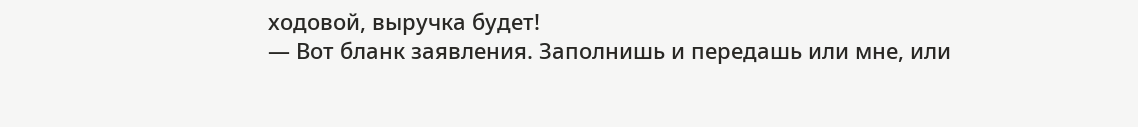ходовой, выручка будет!
— Вот бланк заявления. Заполнишь и передашь или мне, или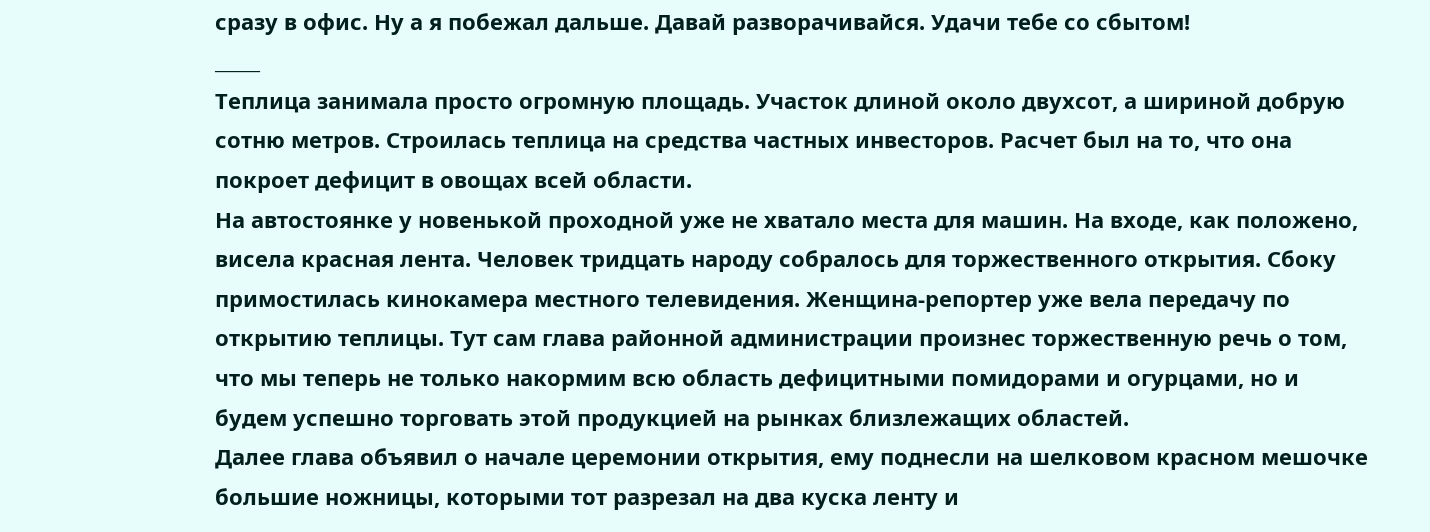сразу в офис. Ну а я побежал дальше. Давай разворачивайся. Удачи тебе со сбытом!
_____
Теплица занимала просто огромную площадь. Участок длиной около двухсот, а шириной добрую сотню метров. Строилась теплица на средства частных инвесторов. Расчет был на то, что она покроет дефицит в овощах всей области.
На автостоянке у новенькой проходной уже не хватало места для машин. На входе, как положено, висела красная лента. Человек тридцать народу собралось для торжественного открытия. Сбоку примостилась кинокамера местного телевидения. Женщина-репортер уже вела передачу по открытию теплицы. Тут сам глава районной администрации произнес торжественную речь о том, что мы теперь не только накормим всю область дефицитными помидорами и огурцами, но и будем успешно торговать этой продукцией на рынках близлежащих областей.
Далее глава объявил о начале церемонии открытия, ему поднесли на шелковом красном мешочке большие ножницы, которыми тот разрезал на два куска ленту и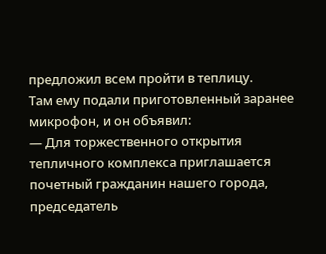предложил всем пройти в теплицу.
Там ему подали приготовленный заранее микрофон, и он объявил:
— Для торжественного открытия тепличного комплекса приглашается почетный гражданин нашего города, председатель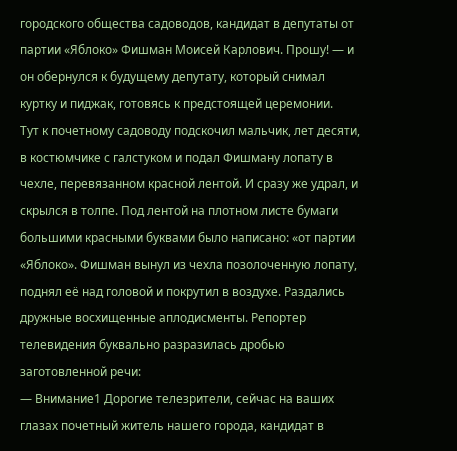городского общества садоводов, кандидат в депутаты от партии «Яблоко» Фишман Моисей Карлович. Прошу! — и он обернулся к будущему депутату, который снимал куртку и пиджак, готовясь к предстоящей церемонии.
Тут к почетному садоводу подскочил мальчик, лет десяти, в костюмчике с галстуком и подал Фишману лопату в чехле, перевязанном красной лентой. И сразу же удрал, и скрылся в толпе. Под лентой на плотном листе бумаги большими красными буквами было написано: «от партии «Яблоко». Фишман вынул из чехла позолоченную лопату, поднял её над головой и покрутил в воздухе. Раздались дружные восхищенные аплодисменты. Репортер телевидения буквально разразилась дробью заготовленной речи:
— Внимание1 Дорогие телезрители, сейчас на ваших глазах почетный житель нашего города, кандидат в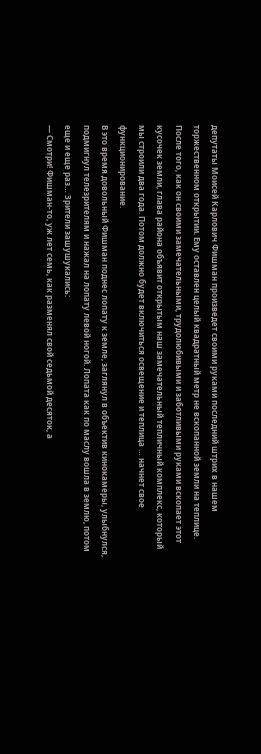депутаты Моисей Карлович Фишман произведет своими руками последний штрих в нашем торжественном открытии. Ему оставлен целый квадратный метр не вскопанной земли на теплице. После того, как он своими замечательными, трудолюбивыми и заботливыми руками вскопает этот кусочек земли, глава района объявит открытым наш замечательный тепличный комплекс, который мы строили два года. Потом должно будет включиться освещение и теплица … начнет свое функционирование.
В это время довольный Фишман поднес лопату к земле, заглянул в объектив кинокамеры, улыбнулся, подмигнул телезрителям и нажал на лопату левой ногой. Лопата как по маслу вошла в землю, потом еще и еще раз… Зрители зашушукались:
— Смотри! Фишман-то, уж лет семь, как разменял свой седьмой десяток, а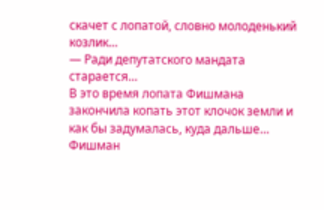скачет с лопатой, словно молоденький козлик…
— Ради депутатского мандата старается…
В это время лопата Фишмана закончила копать этот клочок земли и как бы задумалась, куда дальше…
Фишман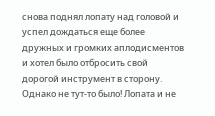снова поднял лопату над головой и успел дождаться еще более дружных и громких аплодисментов и хотел было отбросить свой дорогой инструмент в сторону.
Однако не тут-то было! Лопата и не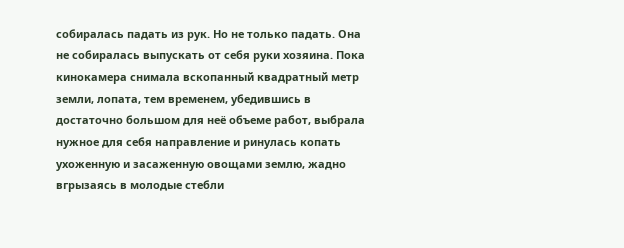собиралась падать из рук. Но не только падать. Она не собиралась выпускать от себя руки хозяина. Пока кинокамера снимала вскопанный квадратный метр земли, лопата, тем временем, убедившись в достаточно большом для неё объеме работ, выбрала нужное для себя направление и ринулась копать ухоженную и засаженную овощами землю, жадно вгрызаясь в молодые стебли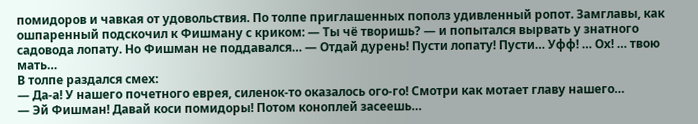помидоров и чавкая от удовольствия. По толпе приглашенных пополз удивленный ропот. Замглавы, как ошпаренный подскочил к Фишману с криком: — Ты чё творишь? — и попытался вырвать у знатного садовода лопату. Но Фишман не поддавался… — Отдай дурень! Пусти лопату! Пусти… Уфф! … Ох! … твою мать…
В толпе раздался смех:
— Да-а! У нашего почетного еврея, силенок-то оказалось ого-го! Смотри как мотает главу нашего…
— Эй Фишман! Давай коси помидоры! Потом коноплей засеешь…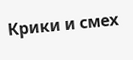Крики и смех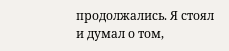продолжались. Я стоял и думал о том,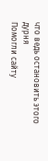что ведь остановить этого дурня
Помогли сайту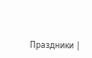Праздники |